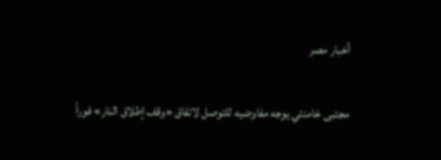أخبار مصر

مجتبى خامنئي يوجه مفاوضيه للتوصل لاتفاق «وقف إطلاق النار» فوراً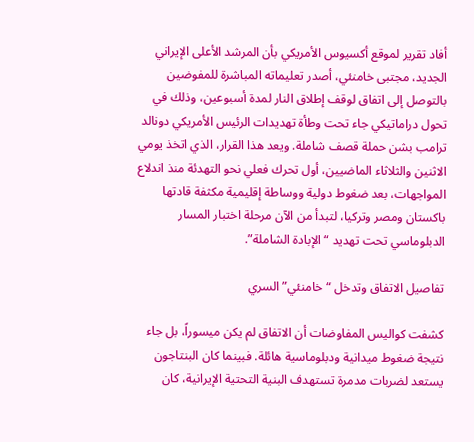أفاد تقرير لموقع أكسيوس الأمريكي بأن المرشد الأعلى الإيراني الجديد، مجتبى خامنئي، أصدر تعليماته المباشرة للمفوضين بالتوصل إلى اتفاق لوقف إطلاق النار لمدة أسبوعين، وذلك في تحول دراماتيكي جاء تحت وطأة تهديدات الرئيس الأمريكي دونالد ترامب بشن حملة قصف شاملة. ويعد هذا القرار، الذي اتخذ يومي الاثنين والثلاثاء الماضيين، أول تحرك فعلي نحو التهدئة منذ اندلاع المواجهات، بعد ضغوط دولية ووساطة إقليمية مكثفة قادتها باكستان ومصر وتركيا، لتبدأ من الآن مرحلة اختبار المسار الدبلوماسي تحت تهديد “الإبادة الشاملة”.

تفاصيل الاتفاق وتدخل “خامنئي” السري

كشفت كواليس المفاوضات أن الاتفاق لم يكن ميسوراً، بل جاء نتيجة ضغوط ميدانية ودبلوماسية هائلة. فبينما كان البنتاجون يستعد لضربات مدمرة تستهدف البنية التحتية الإيرانية، كان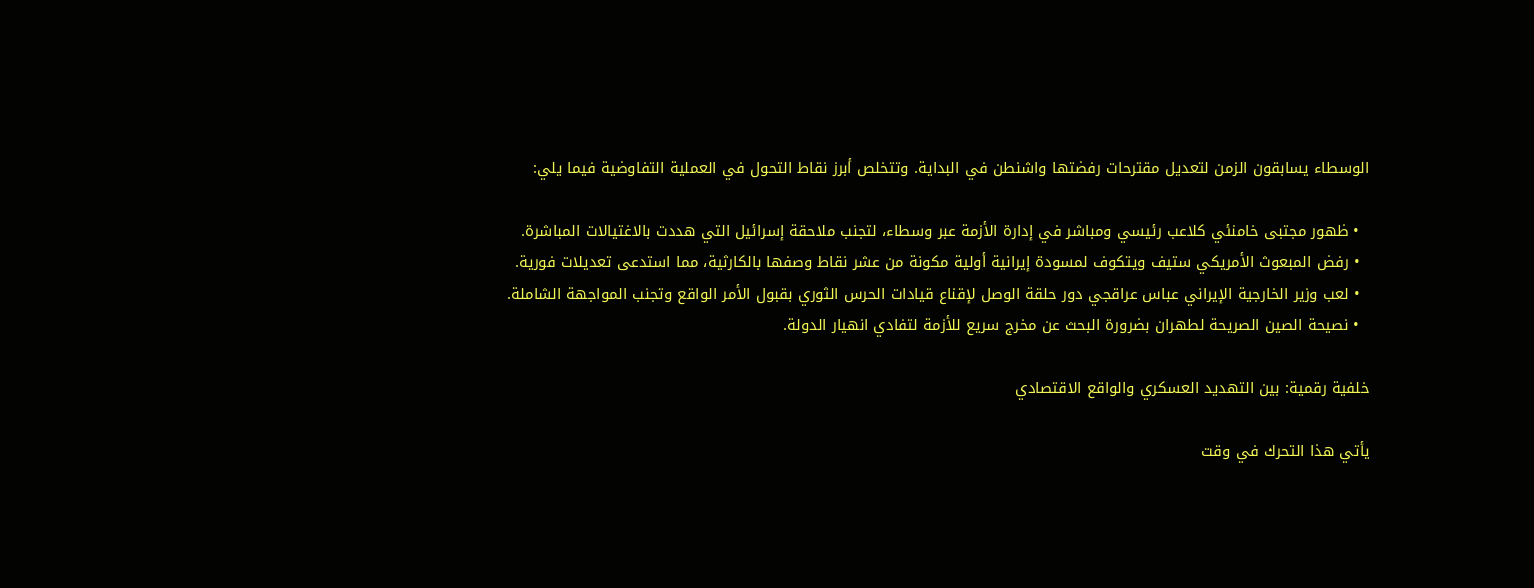الوسطاء يسابقون الزمن لتعديل مقترحات رفضتها واشنطن في البداية. وتتخلص أبرز نقاط التحول في العملية التفاوضية فيما يلي:

  • ظهور مجتبى خامنئي كلاعب رئيسي ومباشر في إدارة الأزمة عبر وسطاء، لتجنب ملاحقة إسرائيل التي هددت بالاغتيالات المباشرة.
  • رفض المبعوث الأمريكي ستيف ويتكوف لمسودة إيرانية أولية مكونة من عشر نقاط وصفها بالكارثية، مما استدعى تعديلات فورية.
  • لعب وزير الخارجية الإيراني عباس عراقجي دور حلقة الوصل لإقناع قيادات الحرس الثوري بقبول الأمر الواقع وتجنب المواجهة الشاملة.
  • نصيحة الصين الصريحة لطهران بضرورة البحث عن مخرج سريع للأزمة لتفادي انهيار الدولة.

خلفية رقمية: بين التهديد العسكري والواقع الاقتصادي

يأتي هذا التحرك في وقت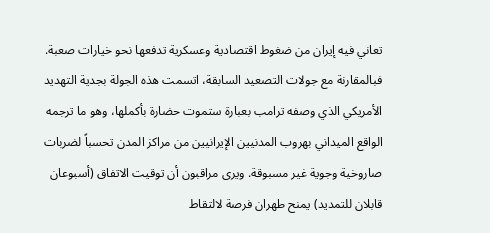تعاني فيه إيران من ضغوط اقتصادية وعسكرية تدفعها نحو خيارات صعبة. فبالمقارنة مع جولات التصعيد السابقة، اتسمت هذه الجولة بجدية التهديد الأمريكي الذي وصفه ترامب بعبارة ستموت حضارة بأكملها، وهو ما ترجمه الواقع الميداني بهروب المدنيين الإيرانيين من مراكز المدن تحسباً لضربات صاروخية وجوية غير مسبوقة. ويرى مراقبون أن توقيت الاتفاق (أسبوعان قابلان للتمديد) يمنح طهران فرصة لالتقاط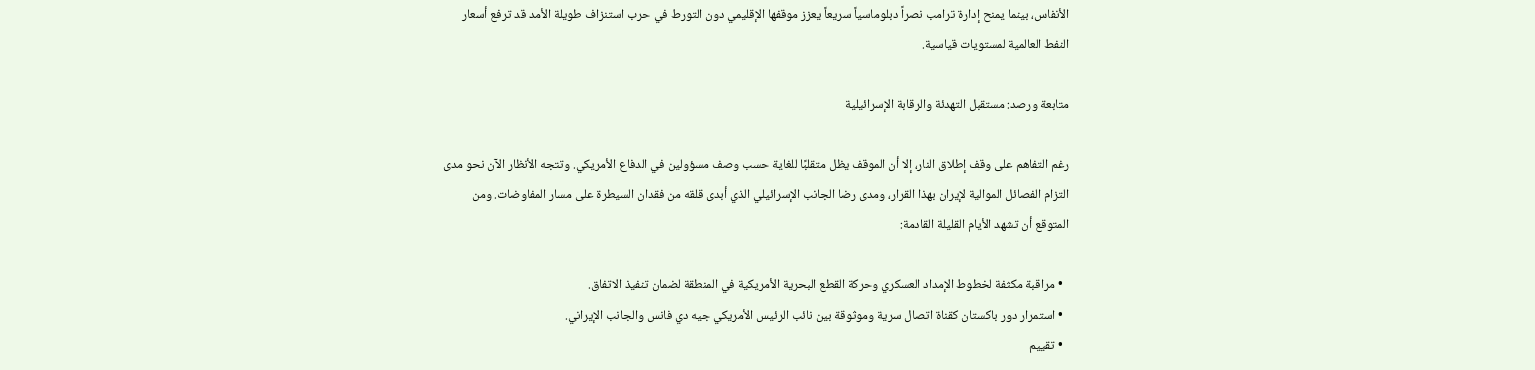الأنفاس، بينما يمنح إدارة ترامب نصراً دبلوماسياً سريعاً يعزز موقفها الإقليمي دون التورط في حرب استنزاف طويلة الأمد قد ترفع أسعار النفط العالمية لمستويات قياسية.

متابعة ورصد: مستقبل التهدئة والرقابة الإسرائيلية

رغم التفاهم على وقف إطلاق النار، إلا أن الموقف يظل متقلبًا للغاية حسب وصف مسؤولين في الدفاع الأمريكي. وتتجه الأنظار الآن نحو مدى التزام الفصائل الموالية لإيران بهذا القرار، ومدى رضا الجانب الإسرائيلي الذي أبدى قلقه من فقدان السيطرة على مسار المفاوضات. ومن المتوقع أن تشهد الأيام القليلة القادمة:

  • مراقبة مكثفة لخطوط الإمداد العسكري وحركة القطع البحرية الأمريكية في المنطقة لضمان تنفيذ الاتفاق.
  • استمرار دور باكستان كقناة اتصال سرية وموثوقة بين نائب الرئيس الأمريكي جيه دي فانس والجانب الإيراني.
  • تقييم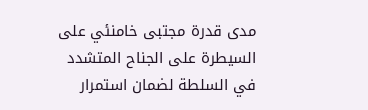مدى قدرة مجتبى خامنئي على السيطرة على الجناح المتشدد في السلطة لضمان استمرار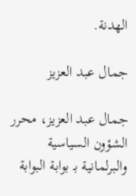الهدنة.

جمال عبد العزيز

جمال عبد العزيز، محرر الشؤون السياسية والبرلمانية بـ بوابة البوابة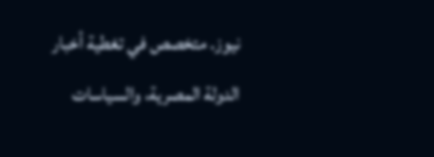نيوز. متخصص في تغطية أخبار الدولة المصرية، والسياسات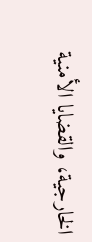الخارجية، والقضايا الأمنية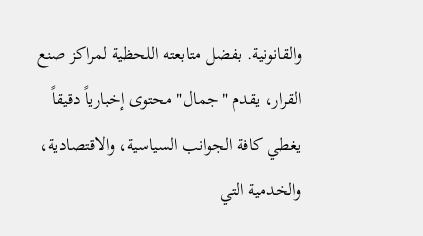والقانونية. بفضل متابعته اللحظية لمراكز صنع القرار، يقدم "جمال" محتوى إخبارياً دقيقاً يغطي كافة الجوانب السياسية، والاقتصادية، والخدمية التي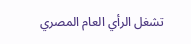تشغل الرأي العام المصري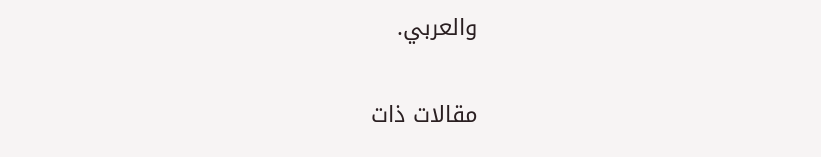والعربي.

مقالات ذات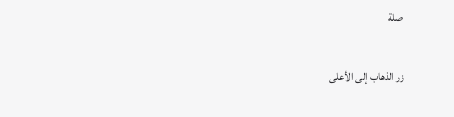صلة

زر الذهاب إلى الأعلى